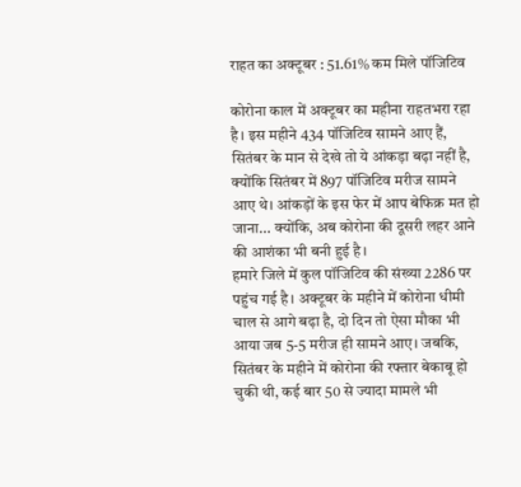राहत का अक्टूबर : 51.61% कम मिले पॉजिटिव

कोरोना काल में अक्टूबर का महीना राहतभरा रहा है। इस महीने 434 पॉजिटिव सामने आए हैं, सितंबर के मान से देखे तो ये आंकड़ा बढ़ा नहीं है, क्योंकि सितंबर में 897 पॉजिटिव मरीज सामने आए थे। आंकड़ों के इस फेर में आप बेफिक्र मत हो जाना... क्योंकि, अब कोरोना की दूसरी लहर आने की आशंका भी बनी हुई है।
हमारे जिले में कुल पॉजिटिव की संख्या 2286 पर पहुंच गई है। अक्टूबर के महीने में कोरोना धीमी चाल से आगे बढ़ा है, दो दिन तो ऐसा मौका भी आया जब 5-5 मरीज ही सामने आए। जबकि, सितंबर के महीने में कोरोना की रफ्तार बेकाबू हो चुकी थी, कई बार 50 से ज्यादा मामले भी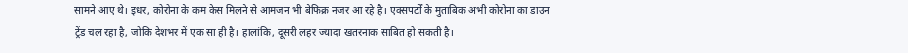सामने आए थे। इधर, कोरोना के कम केस मिलने से आमजन भी बेफिक्र नजर आ रहे है। एक्सपर्टों के मुताबिक अभी कोरोना का डाउन ट्रेंड चल रहा है, जोकि देशभर में एक सा ही है। हालांकि, दूसरी लहर ज्यादा खतरनाक साबित हो सकती है।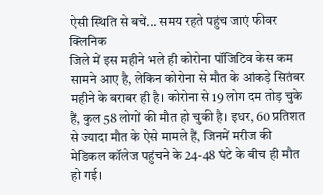ऐसी स्थिति से बचें... समय रहते पहुंच जाएं फीवर क्लिनिक
जिले में इस महीने भले ही कोरोना पॉजिटिव केस कम सामने आए है, लेकिन कोरोना से मौत के आंकड़े सितंबर महीने के बराबर ही है। कोरोना से 19 लोग दम तोड़ चुके हैं, कुल 58 लोगों की मौत हो चुकी है। इधर, 60 प्रतिशत से ज्यादा मौत के ऐसे मामले हैं, जिनमें मरीज की मेडिकल कॉलेज पहुंचने के 24-48 घंटे के बीच ही मौत हो गई।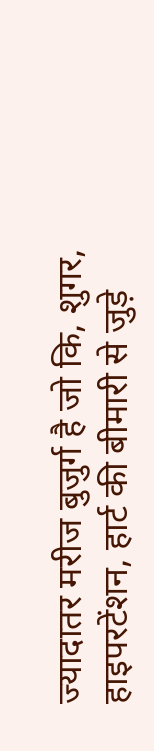ज्यादातर मरीज बुजुर्ग है जो कि, शुगर, हाइपरटेंशन, हार्ट की बीमारी से जुड़े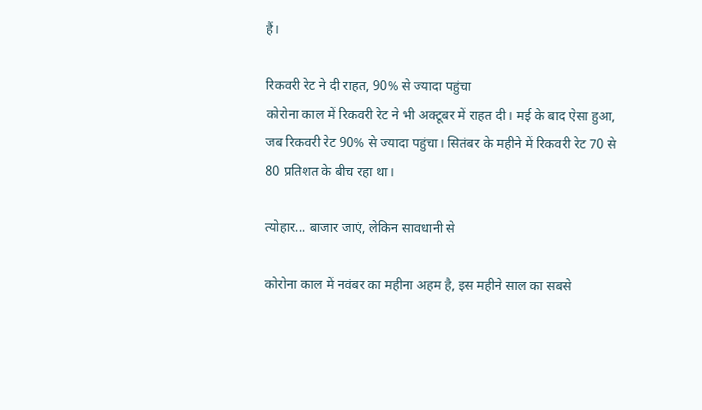हैं।

रिकवरी रेट ने दी राहत, 90% से ज्यादा पहुंचा
कोरोना काल में रिकवरी रेट ने भी अक्टूबर में राहत दी। मई के बाद ऐसा हुआ, जब रिकवरी रेट 90% से ज्यादा पहुंचा। सितंबर के महीने में रिकवरी रेट 70 से 80 प्रतिशत के बीच रहा था।

त्योहार... बाजार जाएं, लेकिन सावधानी से

कोरोना काल में नवंबर का महीना अहम है, इस महीने साल का सबसे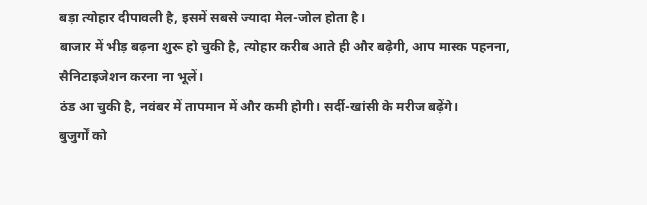बड़ा त्योहार दीपावली है, इसमें सबसे ज्यादा मेल-जोल होता है।
बाजार में भीड़ बढ़ना शुरू हो चुकी है, त्योहार करीब आते ही और बढ़ेगी, आप मास्क पहनना, सैनिटाइजेशन करना ना भूलें।
ठंड आ चुकी है, नवंबर में तापमान में और कमी होगी। सर्दी-खांसी के मरीज बढ़ेंगे।
बुजुर्गों को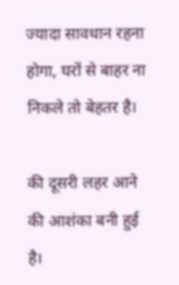ज्यादा सावधान रहना होगा, घरों से बाहर ना निकले तो बेहतर है।

की दूसरी लहर आने की आशंका बनी हुई है।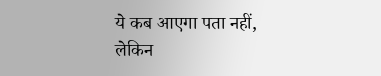ये कब आएगा पता नहीं, लेकिन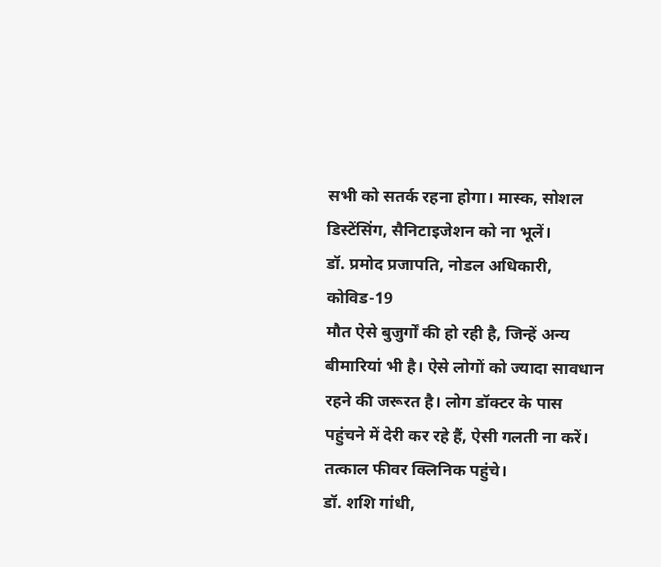सभी को सतर्क रहना होगा। मास्क, सोशल डिस्टेंसिंग, सैनिटाइजेशन को ना भूलें।
डॉ. प्रमोद प्रजापति, नोडल अधिकारी, कोविड-19
मौत ऐसे बुजुर्गों की हो रही है, जिन्हें अन्य बीमारियां भी है। ऐसे लोगों को ज्यादा सावधान रहने की जरूरत है। लोग डॉक्टर के पास पहुंचने में देरी कर रहे हैं, ऐसी गलती ना करें। तत्काल फीवर क्लिनिक पहुंचे।
डॉ. शशि गांधी,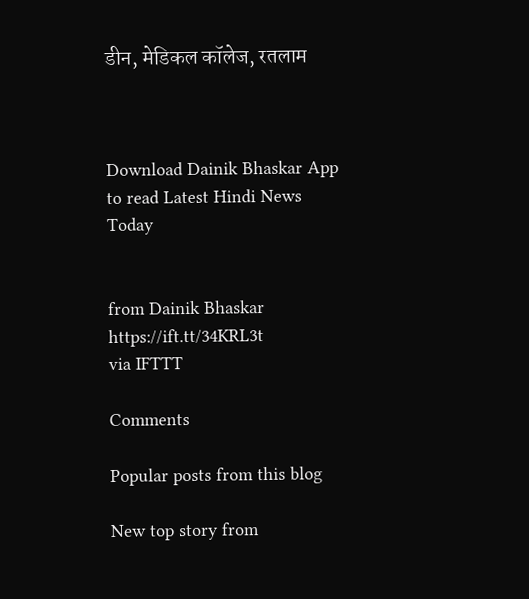डीन, मेडिकल कॉलेज, रतलाम



Download Dainik Bhaskar App to read Latest Hindi News Today


from Dainik Bhaskar https://ift.tt/34KRL3t
via IFTTT

Comments

Popular posts from this blog

New top story from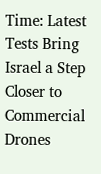Time: Latest Tests Bring Israel a Step Closer to Commercial Drones